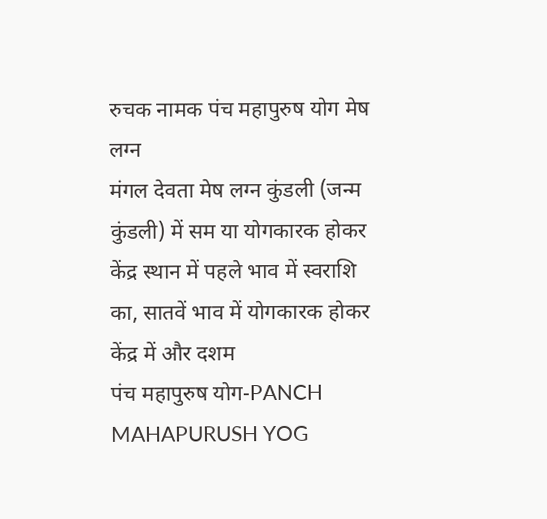रुचक नामक पंच महापुरुष योग मेष लग्न
मंगल देवता मेष लग्न कुंडली (जन्म कुंडली) में सम या योगकारक होकर केंद्र स्थान में पहले भाव में स्वराशि का, सातवें भाव में योगकारक होकर केंद्र में और दशम
पंच महापुरुष योग-PANCH MAHAPURUSH YOG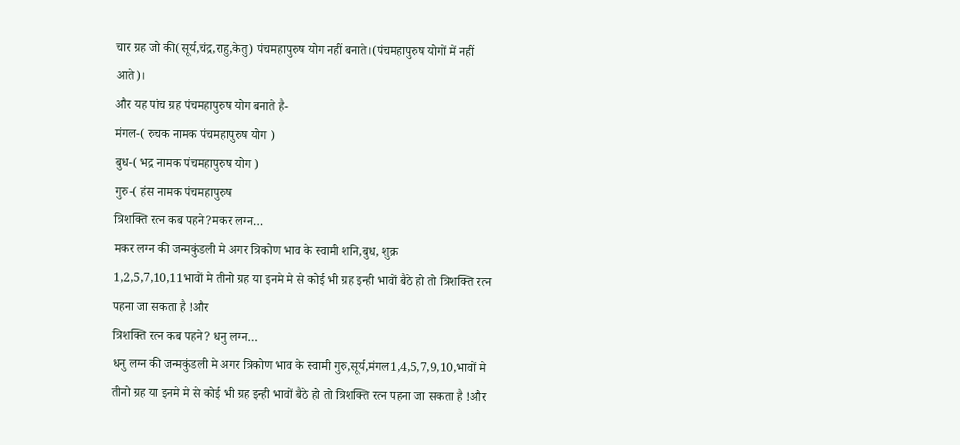चार ग्रह जो की(सूर्य,चंद्र,राहु,केतु) पंचमहापुरुष योग नहीं बनाते।(पंचमहापुरुष योगों में नहीं आते)।
और यह पांच ग्रह पंचमहापुरुष योग बनाते है-
मंगल-( रुचक नामक पंचमहापुरुष योग )
बुध-( भद्र नामक पंचमहापुरुष योग )
गुरु-( हंस नामक पंचमहापुरुष
त्रिशक्ति रत्न कब पहने?मकर लग्न…
मकर लग्न की जन्मकुंडली मे अगर त्रिकोण भाव के स्वामी शनि,बुध, शुक्र
1,2,5,7,10,11भावों मे तीनो ग्रह या इनमे मे से कोई भी ग्रह इन्ही भावों बैठे हो तो त्रिशक्ति रत्न पहना जा सकता है !और
त्रिशक्ति रत्न कब पहने? धनु लग्न…
धनु लग्न की जन्मकुंडली मे अगर त्रिकोण भाव के स्वामी गुरु,सूर्य,मंगल1,4,5,7,9,10,भावों मे तीनो ग्रह या इनमे मे से कोई भी ग्रह इन्ही भावों बैठे हो तो त्रिशक्ति रत्न पहना जा सकता है !और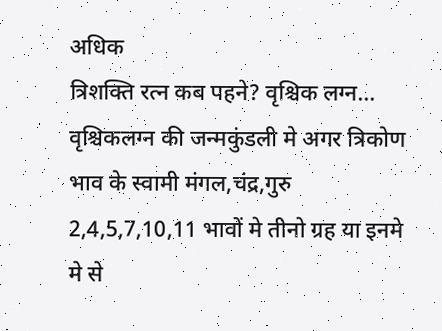अधिक
त्रिशक्ति रत्न कब पहने? वृश्चिक लग्न…
वृश्चिकलग्न की जन्मकुंडली मे अगर त्रिकोण भाव के स्वामी मंगल,चंद्र,गुरु
2,4,5,7,10,11 भावों मे तीनो ग्रह या इनमे मे से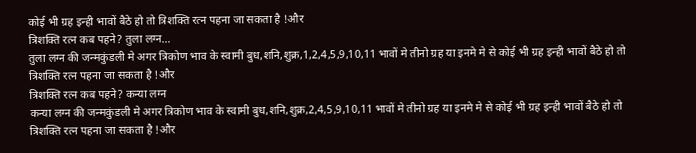कोई भी ग्रह इन्ही भावों बैठे हो तो त्रिशक्ति रत्न पहना जा सकता है !और
त्रिशक्ति रत्न कब पहने? तुला लग्न…
तुला लग्न की जन्मकुंडली मे अगर त्रिकोण भाव के स्वामी बुध,शनि,शुक्र,1,2,4,5,9,10,11 भावों मे तीनो ग्रह या इनमे मे से कोई भी ग्रह इन्ही भावों बैठे हो तो त्रिशक्ति रत्न पहना जा सकता है !और
त्रिशक्ति रत्न कब पहने? कन्या लग्न
कन्या लग्न की जन्मकुंडली मे अगर त्रिकोण भाव के स्वामी बुध,शनि,शुक्र,2,4,5,9,10,11 भावों मे तीनो ग्रह या इनमे मे से कोई भी ग्रह इन्ही भावों बैठे हो तो त्रिशक्ति रत्न पहना जा सकता है !और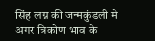सिंह लग्न की जन्मकुंडली मे अगर त्रिकोण भाव के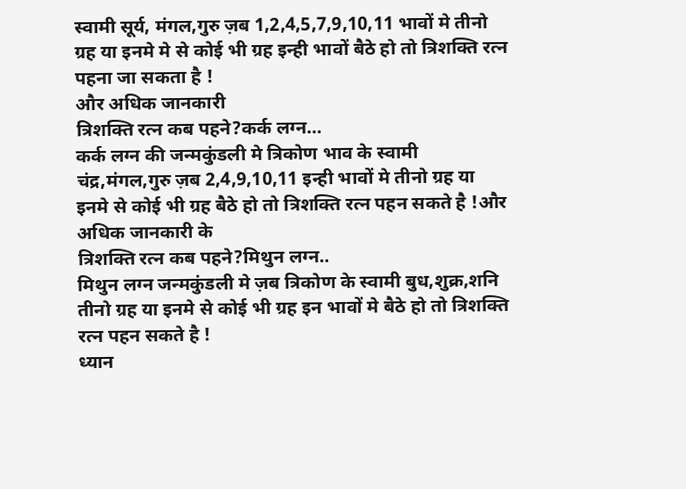स्वामी सूर्य, मंगल,गुरु ज़ब 1,2,4,5,7,9,10,11 भावों मे तीनो ग्रह या इनमे मे से कोई भी ग्रह इन्ही भावों बैठे हो तो त्रिशक्ति रत्न पहना जा सकता है !
और अधिक जानकारी
त्रिशक्ति रत्न कब पहने?कर्क लग्न…
कर्क लग्न की जन्मकुंडली मे त्रिकोण भाव के स्वामी चंद्र,मंगल,गुरु ज़ब 2,4,9,10,11 इन्ही भावों मे तीनो ग्रह या इनमे से कोई भी ग्रह बैठे हो तो त्रिशक्ति रत्न पहन सकते है !और अधिक जानकारी के
त्रिशक्ति रत्न कब पहने?मिथुन लग्न..
मिथुन लग्न जन्मकुंडली मे ज़ब त्रिकोण के स्वामी बुध,शुक्र,शनि तीनो ग्रह या इनमे से कोई भी ग्रह इन भावों मे बैठे हो तो त्रिशक्ति रत्न पहन सकते है !
ध्यान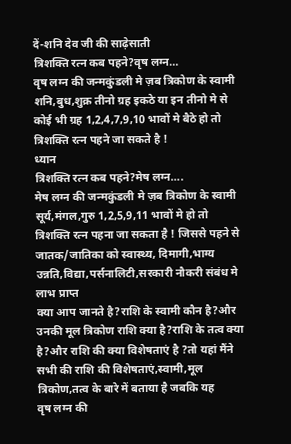दें-शनि देव जी की साढ़ेसाती
त्रिशक्ति रत्न कब पहने?वृष लग्न…
वृष लग्न की जन्मकुंडली मे ज़ब त्रिकोण के स्वामी शनि,बुध,शुक्र तीनो ग्रह इकठे या इन तीनो मे से कोई भी ग्रह 1,2,4,7,9,10 भावों मे बैठे हो तो त्रिशक्ति रत्न पहने जा सकते है !
ध्यान
त्रिशक्ति रत्न कब पहने?मेष लग्न….
मेष लग्न की जन्मकुंडली मे ज़ब त्रिकोण के स्वामी सूर्य,मंगल,गुरु 1,2,5,9,11 भावों मे हो तो त्रिशक्ति रत्न पहना जा सकता है ! जिससे पहने से जातक/जातिका को स्वास्थ्य, दिमागी,भाग्य उन्नति,विद्या,पर्सनालिटी,सरकारी नौकरी संबंध मे लाभ प्राप्त
क्या आप जानते है?राशि के स्वामी कौन है?और उनकी मूल त्रिकोण राशि क्या है?राशि के तत्व क्या है?और राशि की क्या विशेषताएं है ?तो यहां मैंने सभी की राशि की विशेषताएं,स्वामी,मूल त्रिकोण,तत्व के बारे में बताया है जबकि यह
वृष लग्न की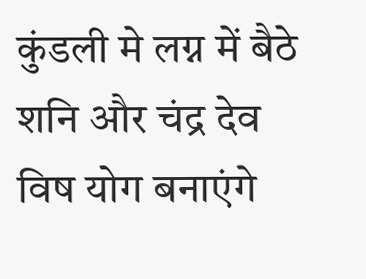कुंडली मे लग्न में बैठे शनि और चंद्र देव विष योग बनाएंगे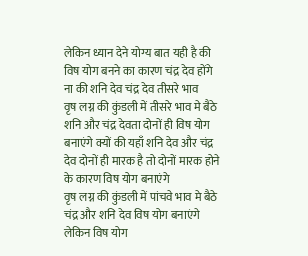लेकिन ध्यान देने योग्य बात यही है की विष योग बनने का कारण चंद्र देव होंगे ना की शनि देव चंद्र देव तीसरे भाव
वृष लग्न की कुंडली में तीसरे भाव मे बैठे शनि और चंद्र देवता दोनों ही विष योग बनाएंगे क्यों की यहाँ शनि देव और चंद्र देव दोनों ही मारक है तो दोनों मारक होने के कारण विष योग बनाएंगे
वृष लग्न की कुंडली में पांचवे भाव मे बैठे चंद्र और शनि देव विष योग बनाएंगे लेकिन विष योग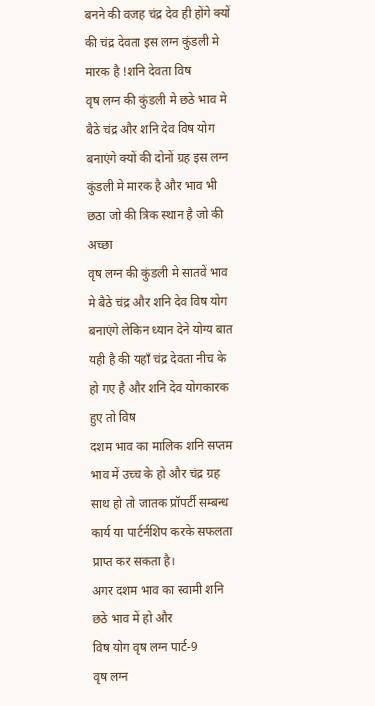बनने की वजह चंद्र देव ही होंगे क्यों की चंद्र देवता इस लग्न कुंडली मे मारक है !शनि देवता विष
वृष लग्न की कुंडली मे छठे भाव मे बैठे चंद्र और शनि देव विष योग बनाएंगे क्यों की दोनों ग्रह इस लग्न कुंडली मे मारक है और भाव भी छठा जो की त्रिक स्थान है जो की अच्छा
वृष लग्न की कुंडली मे सातवें भाव मे बैठे चंद्र और शनि देव विष योग बनाएंगे लेकिन ध्यान देने योग्य बात यही है की यहाँ चंद्र देवता नीच के हो गए है और शनि देव योगकारक हुए तो विष
दशम भाव का मालिक शनि सप्तम भाव में उच्च के हो और चंद्र ग्रह साथ हो तो जातक प्रॉपर्टी सम्बन्ध कार्य या पार्टर्नशिप करके सफलता प्राप्त कर सकता है।
अगर दशम भाव का स्वामी शनि छठे भाव में हो और
विष योग वृष लग्न पार्ट-9
वृष लग्न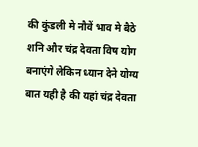की कुंडली मे नौवें भाव मे बैठे शनि और चंद्र देवता विष योग बनाएंगे लेकिन ध्यान देने योग्य बात यही है की यहां चंद्र देवता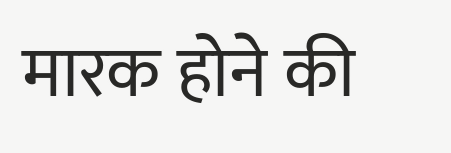मारक होने की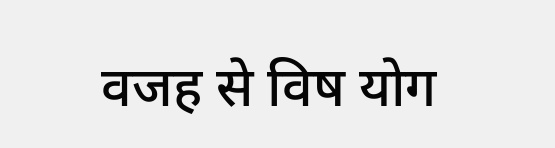वजह से विष योग